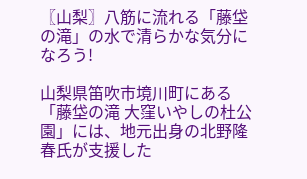〖山梨〗八筋に流れる「藤垈の滝」の水で清らかな気分になろう!

山梨県笛吹市境川町にある「藤垈の滝 大窪いやしの杜公園」には、地元出身の北野隆春氏が支援した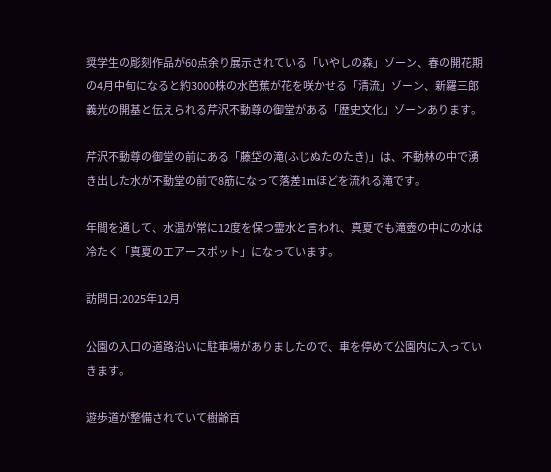奨学生の彫刻作品が60点余り展示されている「いやしの森」ゾーン、春の開花期の4月中旬になると約3000株の水芭蕉が花を咲かせる「清流」ゾーン、新羅三郎義光の開基と伝えられる芹沢不動尊の御堂がある「歴史文化」ゾーンあります。

芹沢不動尊の御堂の前にある「藤垈の滝(ふじぬたのたき)」は、不動林の中で湧き出した水が不動堂の前で8筋になって落差1mほどを流れる滝です。

年間を通して、水温が常に12度を保つ霊水と言われ、真夏でも滝壺の中にの水は冷たく「真夏のエアースポット」になっています。

訪問日:2025年12月

公園の入口の道路沿いに駐車場がありましたので、車を停めて公園内に入っていきます。

遊歩道が整備されていて樹齢百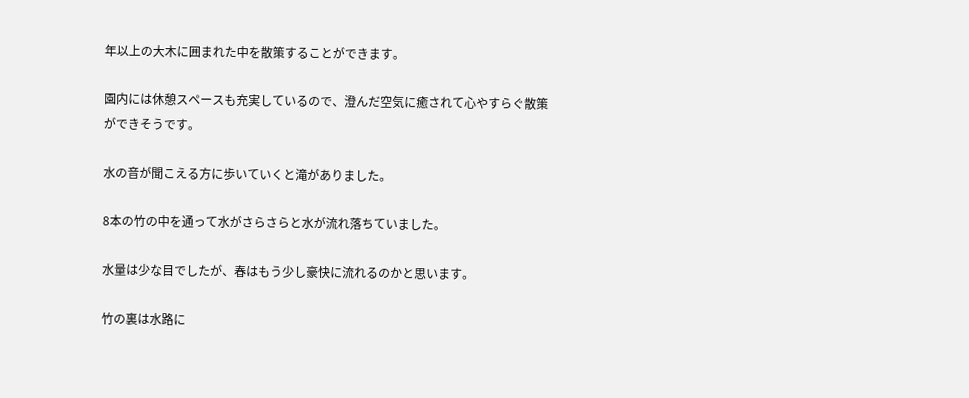年以上の大木に囲まれた中を散策することができます。

園内には休憩スペースも充実しているので、澄んだ空気に癒されて心やすらぐ散策ができそうです。

水の音が聞こえる方に歩いていくと滝がありました。

8本の竹の中を通って水がさらさらと水が流れ落ちていました。

水量は少な目でしたが、春はもう少し豪快に流れるのかと思います。

竹の裏は水路に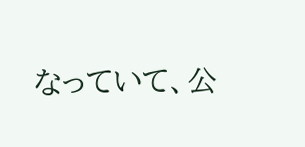なっていて、公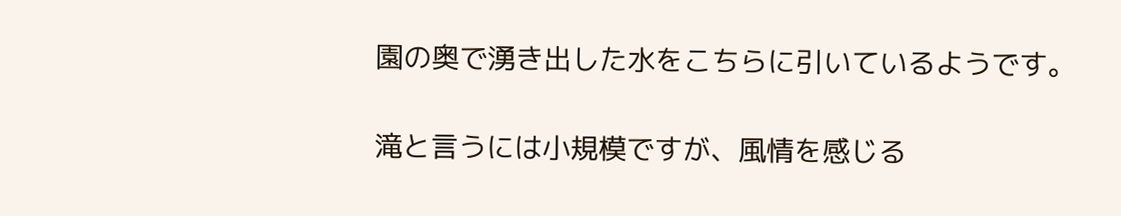園の奥で湧き出した水をこちらに引いているようです。

滝と言うには小規模ですが、風情を感じる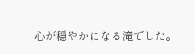心が穏やかになる滝でした。